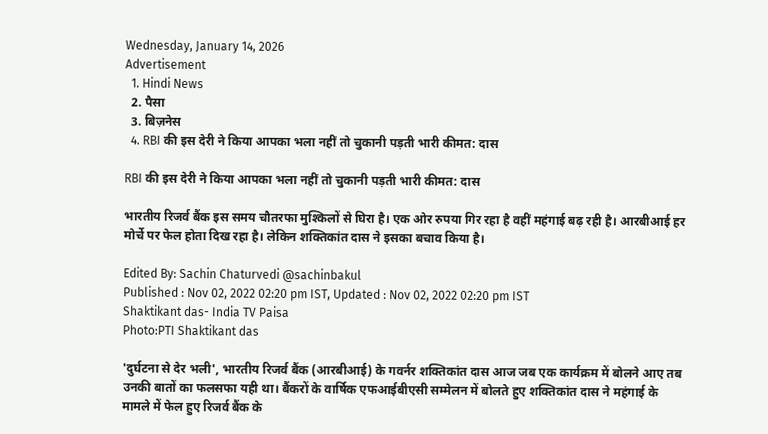Wednesday, January 14, 2026
Advertisement
  1. Hindi News
  2. पैसा
  3. बिज़नेस
  4. RBI की इस देरी ने किया आपका भला नहीं तो चुकानी पड़ती भारी कीमत: दास

RBI की इस देरी ने किया आपका भला नहीं तो चुकानी पड़ती भारी कीमत: दास

भारतीय रिजर्व बैंक इस समय चौतरफा मुश्किलों से घिरा है। एक ओर रुपया गिर रहा है वहीं महंगाई बढ़ रही है। आरबीआई हर मोर्चे पर फेल होता दिख रहा है। लेकिन शक्तिकांत दास ने इसका बचाव किया है।

Edited By: Sachin Chaturvedi @sachinbakul
Published : Nov 02, 2022 02:20 pm IST, Updated : Nov 02, 2022 02:20 pm IST
Shaktikant das- India TV Paisa
Photo:PTI Shaktikant das

'दुर्घटना से देर भली', भारतीय रिजर्व बैंक (आरबीआई) के गवर्नर शक्तिकांत दास आज जब एक कार्यक्रम में बोलने आए तब उनकी बातों का फलसफा यही था। बैंकरों के वार्षिक एफआईबीएसी सम्मेलन में बोलते हुए शक्तिकांत दास ने महंगाई के मामले में फेल हुए रिजर्व बैंक के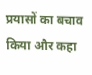प्रयासों का बचाव किया और कहा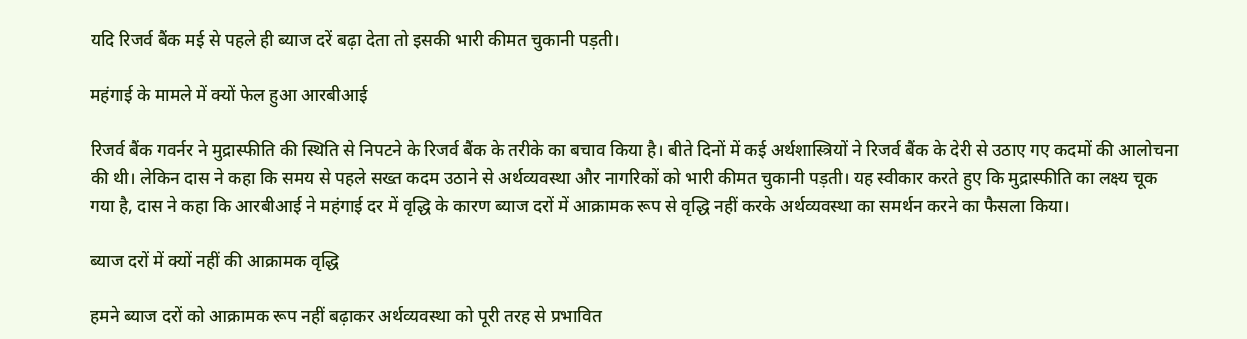यदि रिजर्व बैंक मई से पहले ही ब्याज दरें बढ़ा देता तो इसकी भारी कीमत चुकानी पड़ती।

महंगाई के मामले में क्यों फेल हुआ आरबीआई

रिजर्व बैंक गवर्नर ने मुद्रास्फीति की स्थिति से निपटने के रिजर्व बैंक के तरीके का बचाव किया है। बीते दिनों में कई अर्थशास्त्रियों ने रिजर्व बैंक के देरी से उठाए गए कदमों की आलोचना की थी। लेकिन दास ने कहा कि समय से पहले सख्त कदम उठाने से अर्थव्यवस्था और नागरिकों को भारी कीमत चुकानी पड़ती। यह स्वीकार करते हुए कि मुद्रास्फीति का लक्ष्य चूक गया है, दास ने कहा कि आरबीआई ने महंगाई दर में वृद्धि के कारण ब्याज दरों में आक्रामक रूप से वृद्धि नहीं करके अर्थव्यवस्था का समर्थन करने का फैसला किया।

ब्याज दरों में क्यों नहीं की आक्रामक वृद्धि

हमने ब्याज दरों को आक्रामक रूप नहीं बढ़ाकर अर्थव्यवस्था को पूरी तरह से प्रभावित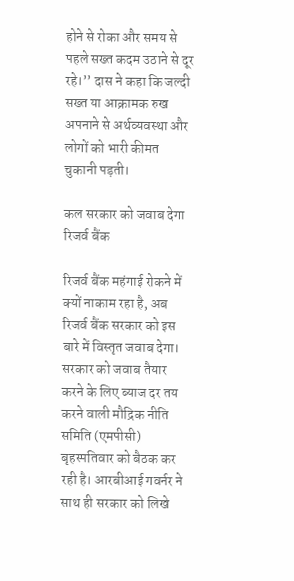होने से रोका और समय से पहले सख्त कदम उठाने से दूर रहे।’’ दास ने कहा कि जल्दी सख्त या आक्रामक रुख अपनाने से अर्थव्यवस्था और लोगों को भारी कीमत चुकानी पड़ती।

कल सरकार को जवाब देगा रिजर्व बैंक

रिजर्व बैंक महंगाई रोकने में क्यों नाकाम रहा है, अब रिजर्व बैंक सरकार को इस बारे में विस्तृत जवाब देगा। सरकार को जवाब तैयार करने के लिए ब्याज दर तय करने वाली मौद्रिक नीति समिति (एमपीसी) बृहस्पतिवार को बैठक कर रही है। आरबीआई गवर्नर ने साथ ही सरकार को लिखे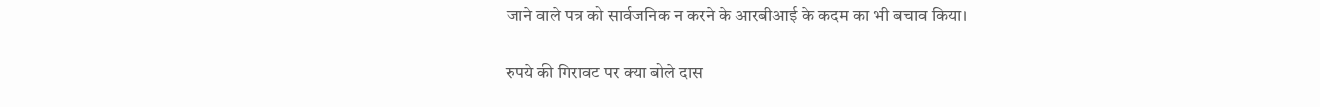जाने वाले पत्र को सार्वजनिक न करने के आरबीआई के कदम का भी बचाव किया।

रुपये की गिरावट पर क्या बोले दास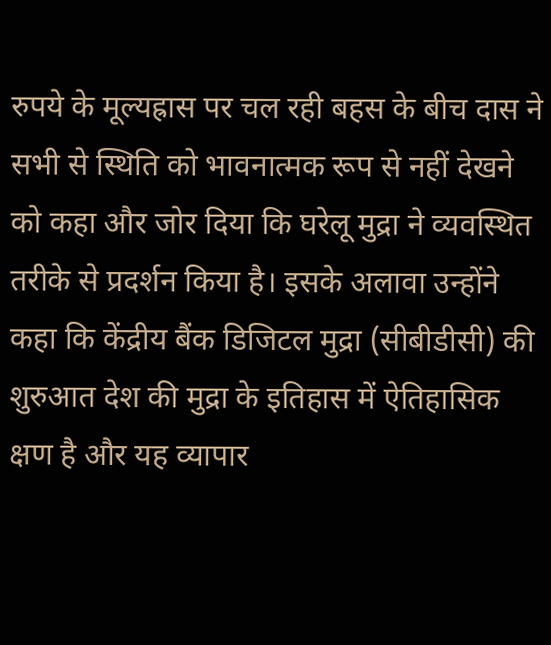रुपये के मूल्यह्रास पर चल रही बहस के बीच दास ने सभी से स्थिति को भावनात्मक रूप से नहीं देखने को कहा और जोर दिया कि घरेलू मुद्रा ने व्यवस्थित तरीके से प्रदर्शन किया है। इसके अलावा उन्होंने कहा कि केंद्रीय बैंक डिजिटल मुद्रा (सीबीडीसी) की शुरुआत देश की मुद्रा के इतिहास में ऐतिहासिक क्षण है और यह व्यापार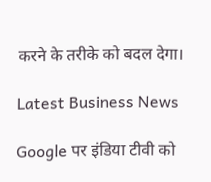करने के तरीके को बदल देगा।

Latest Business News

Google पर इंडिया टीवी को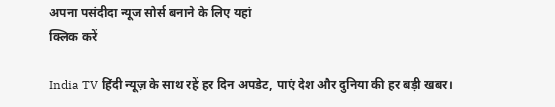अपना पसंदीदा न्यूज सोर्स बनाने के लिए यहां
क्लिक करें

India TV हिंदी न्यूज़ के साथ रहें हर दिन अपडेट, पाएं देश और दुनिया की हर बड़ी खबर।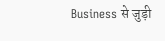Business से जुड़ी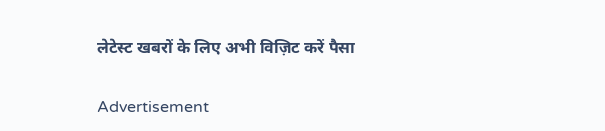लेटेस्ट खबरों के लिए अभी विज़िट करें पैसा

Advertisement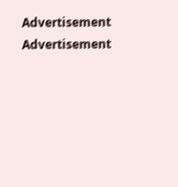Advertisement
Advertisement